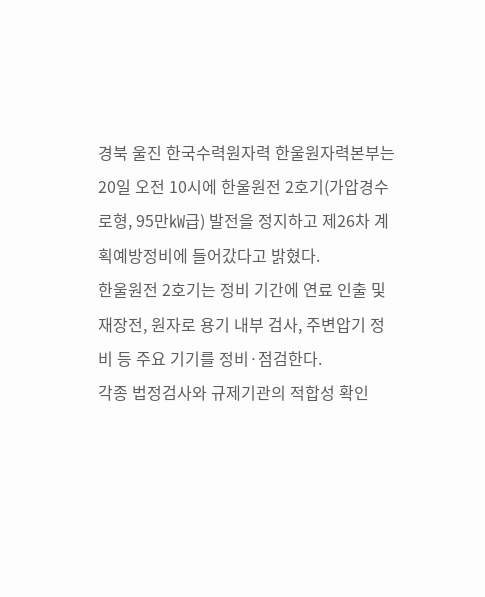경북 울진 한국수력원자력 한울원자력본부는 20일 오전 10시에 한울원전 2호기(가압경수로형, 95만㎾급) 발전을 정지하고 제26차 계획예방정비에 들어갔다고 밝혔다.
한울원전 2호기는 정비 기간에 연료 인출 및 재장전, 원자로 용기 내부 검사, 주변압기 정비 등 주요 기기를 정비·점검한다.
각종 법정검사와 규제기관의 적합성 확인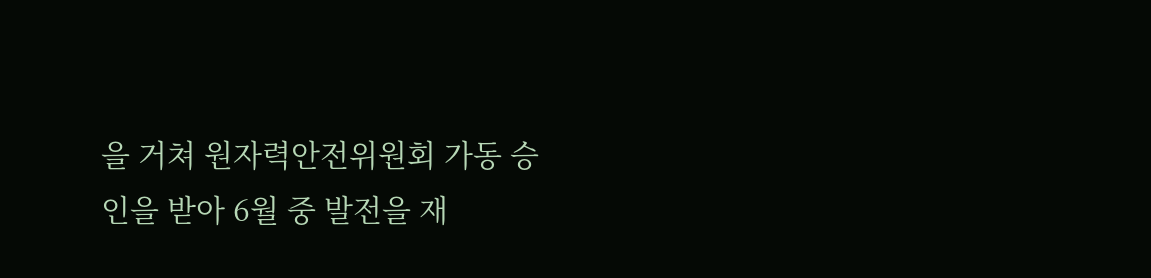을 거쳐 원자력안전위원회 가동 승인을 받아 6월 중 발전을 재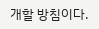개할 방침이다.